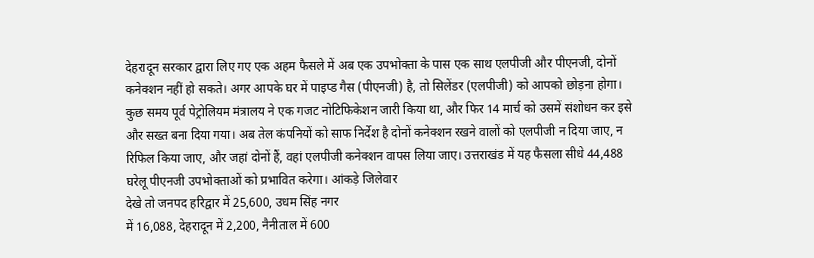देहरादून सरकार द्वारा लिए गए एक अहम फैसले में अब एक उपभोक्ता के पास एक साथ एलपीजी और पीएनजी, दोनों कनेक्शन नहीं हो सकते। अगर आपके घर में पाइप्ड गैस (पीएनजी) है, तो सिलेंडर (एलपीजी) को आपको छोड़ना होगा। कुछ समय पूर्व पेट्रोलियम मंत्रालय ने एक गजट नोटिफिकेशन जारी किया था, और फिर 14 मार्च को उसमें संशोधन कर इसे और सख्त बना दिया गया। अब तेल कंपनियों को साफ निर्देश है दोनों कनेक्शन रखने वालों को एलपीजी न दिया जाए, न रिफिल किया जाए, और जहां दोनों हैं, वहां एलपीजी कनेक्शन वापस लिया जाए। उत्तराखंड में यह फैसला सीधे 44,488 घरेलू पीएनजी उपभोक्ताओं को प्रभावित करेगा। आंकड़े जिलेवार
देखे तो जनपद हरिद्वार में 25,600, उधम सिंह नगर
में 16,088, देहरादून में 2,200, नैनीताल में 600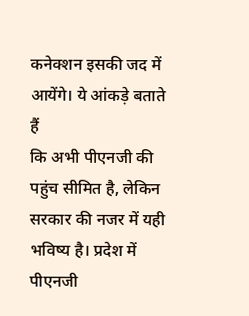कनेक्शन इसकी जद में आयेंगे। ये आंकड़े बताते हैं
कि अभी पीएनजी की पहुंच सीमित है, लेकिन
सरकार की नजर में यही भविष्य है। प्रदेश में
पीएनजी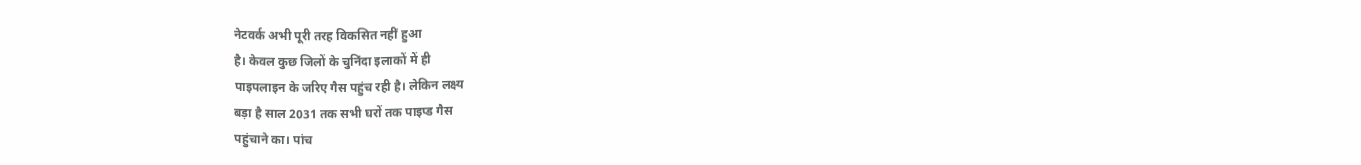नेटवर्क अभी पूरी तरह विकसित नहीं हुआ
है। केवल कुछ जिलों के चुनिंदा इलाकों में ही
पाइपलाइन के जरिए गैस पहुंच रही है। लेकिन लक्ष्य
बड़ा है साल 2031 तक सभी घरों तक पाइप्ड गैस
पहुंचाने का। पांच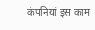कंपनियां इस काम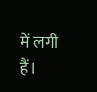में लगी हैं।